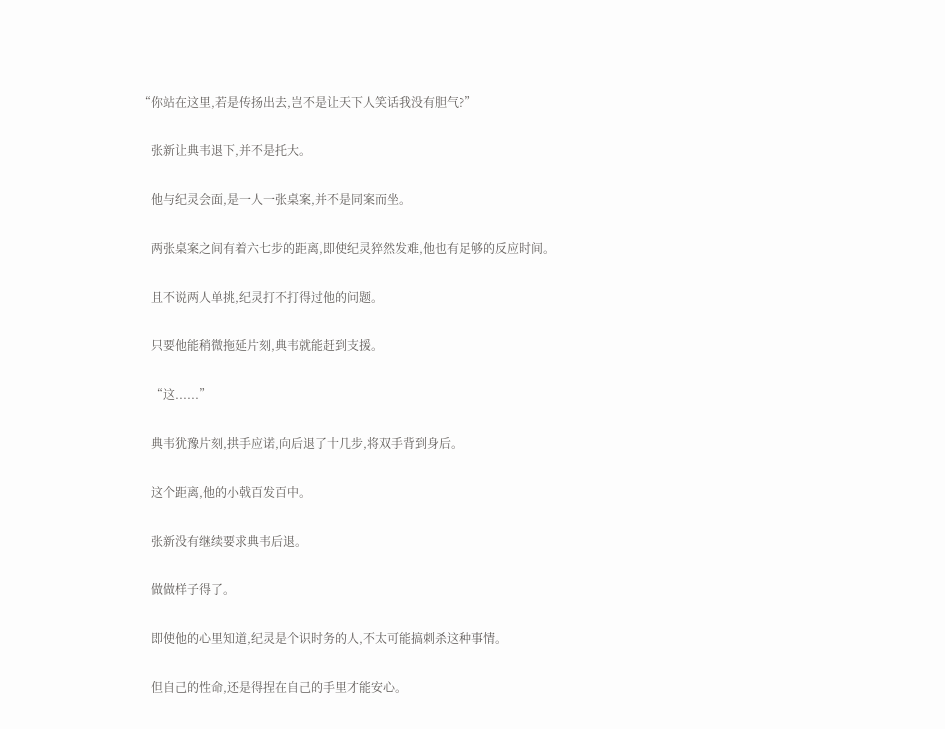“你站在这里,若是传扬出去,岂不是让天下人笑话我没有胆气?”

    张新让典韦退下,并不是托大。

    他与纪灵会面,是一人一张桌案,并不是同案而坐。

    两张桌案之间有着六七步的距离,即使纪灵猝然发难,他也有足够的反应时间。

    且不说两人单挑,纪灵打不打得过他的问题。

    只要他能稍微拖延片刻,典韦就能赶到支援。

    “这......”

    典韦犹豫片刻,拱手应诺,向后退了十几步,将双手背到身后。

    这个距离,他的小戟百发百中。

    张新没有继续要求典韦后退。

    做做样子得了。

    即使他的心里知道,纪灵是个识时务的人,不太可能搞刺杀这种事情。

    但自己的性命,还是得捏在自己的手里才能安心。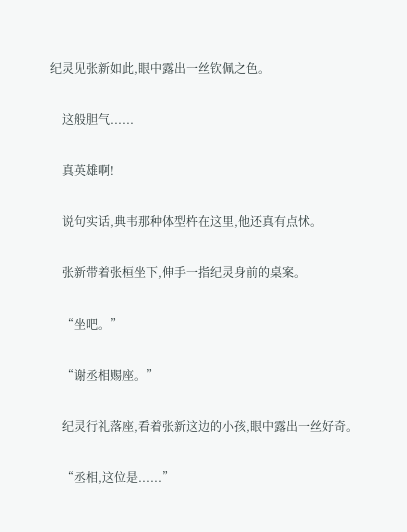纪灵见张新如此,眼中露出一丝钦佩之色。

    这般胆气......

    真英雄啊!

    说句实话,典韦那种体型杵在这里,他还真有点怵。

    张新带着张桓坐下,伸手一指纪灵身前的桌案。

    “坐吧。”

    “谢丞相赐座。”

    纪灵行礼落座,看着张新这边的小孩,眼中露出一丝好奇。

    “丞相,这位是......”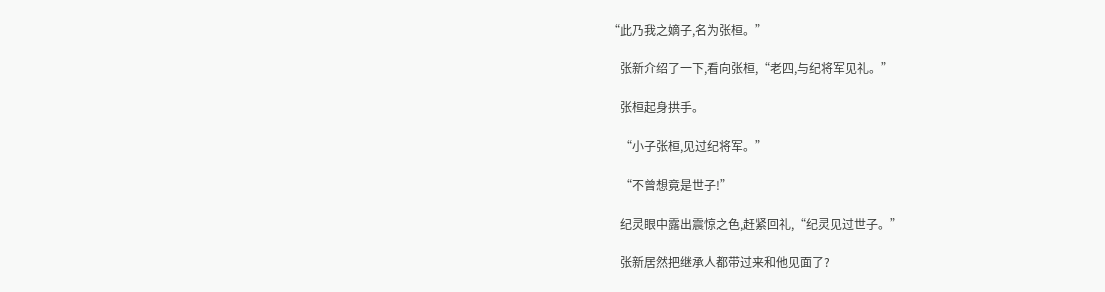“此乃我之嫡子,名为张桓。”

    张新介绍了一下,看向张桓,“老四,与纪将军见礼。”

    张桓起身拱手。

    “小子张桓,见过纪将军。”

    “不曾想竟是世子!”

    纪灵眼中露出震惊之色,赶紧回礼,“纪灵见过世子。”

    张新居然把继承人都带过来和他见面了?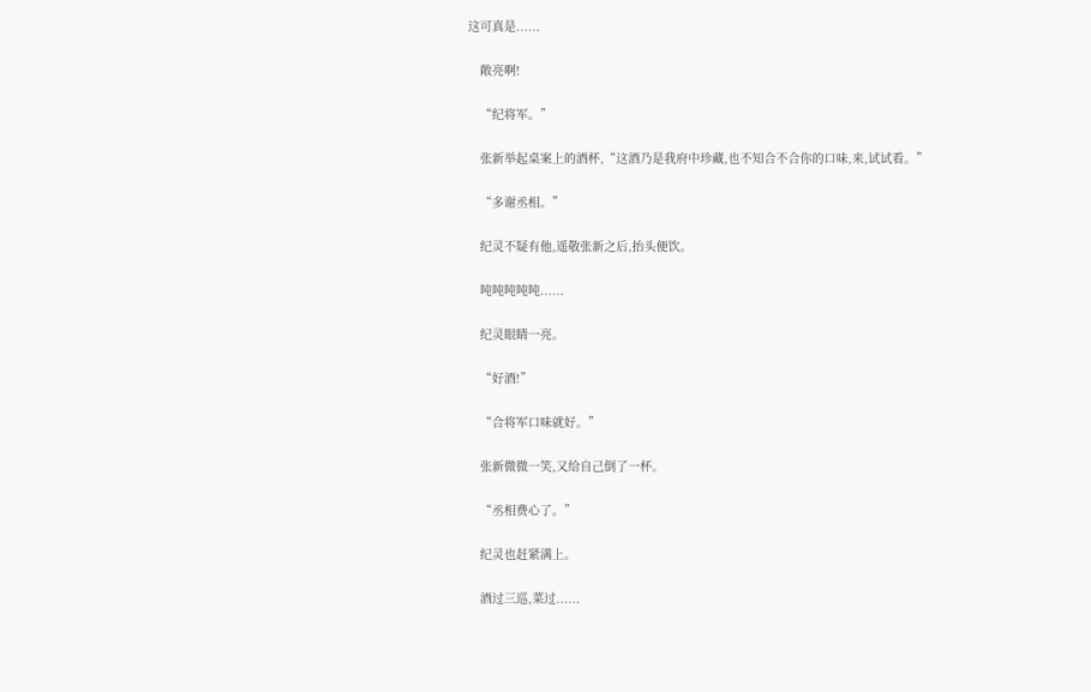这可真是......

    敞亮啊!

    “纪将军。”

    张新举起桌案上的酒杯,“这酒乃是我府中珍藏,也不知合不合你的口味,来,试试看。”

    “多谢丞相。”

    纪灵不疑有他,遥敬张新之后,抬头便饮。

    吨吨吨吨吨......

    纪灵眼睛一亮。

    “好酒!”

    “合将军口味就好。”

    张新微微一笑,又给自己倒了一杯。

    “丞相费心了。”

    纪灵也赶紧满上。

    酒过三巡,菜过......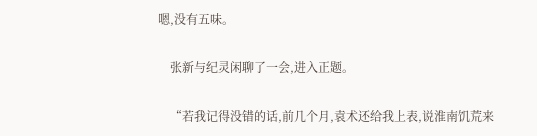嗯,没有五味。

    张新与纪灵闲聊了一会,进入正题。

    “若我记得没错的话,前几个月,袁术还给我上表,说淮南饥荒来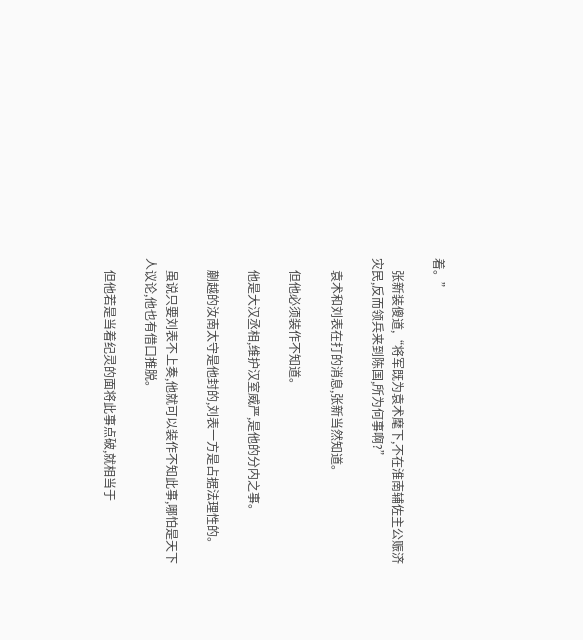着。”

    张新装傻道,“将军既为袁术麾下,不在淮南辅佐主公赈济灾民,反而领兵来到陈国,所为何事啊?”

    袁术和刘表在打的消息,张新当然知道。

    但他必须装作不知道。

    他是大汉丞相,维护汉室威严,是他的分内之事。

    蒯越的汝南太守是他封的,刘表一方是占据法理性的。

    虽说只要刘表不上奏,他就可以装作不知此事,哪怕是天下人议论,他也有借口推脱。

    但他若是当着纪灵的面将此事点破,就相当于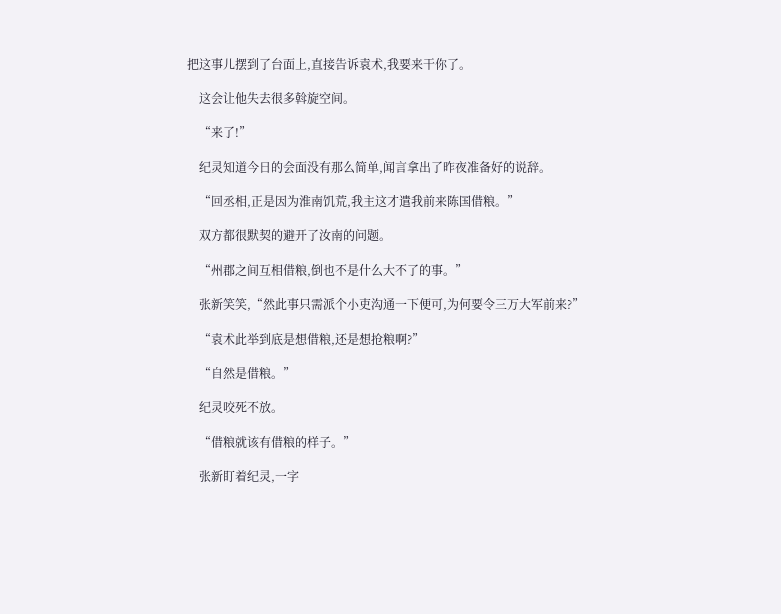把这事儿摆到了台面上,直接告诉袁术,我要来干你了。

    这会让他失去很多斡旋空间。

    “来了!”

    纪灵知道今日的会面没有那么简单,闻言拿出了昨夜准备好的说辞。

    “回丞相,正是因为淮南饥荒,我主这才遣我前来陈国借粮。”

    双方都很默契的避开了汝南的问题。

    “州郡之间互相借粮,倒也不是什么大不了的事。”

    张新笑笑,“然此事只需派个小吏沟通一下便可,为何要令三万大军前来?”

    “袁术此举到底是想借粮,还是想抢粮啊?”

    “自然是借粮。”

    纪灵咬死不放。

    “借粮就该有借粮的样子。”

    张新盯着纪灵,一字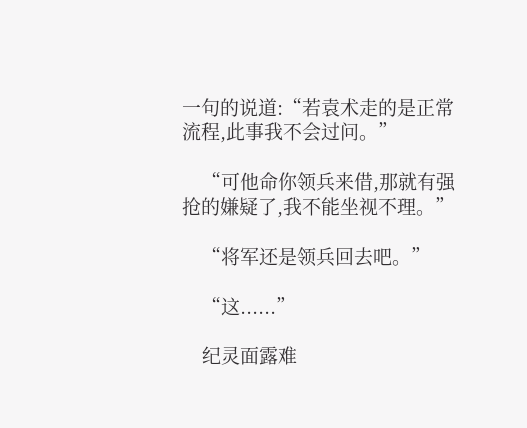一句的说道:“若袁术走的是正常流程,此事我不会过问。”

    “可他命你领兵来借,那就有强抢的嫌疑了,我不能坐视不理。”

    “将军还是领兵回去吧。”

    “这......”

    纪灵面露难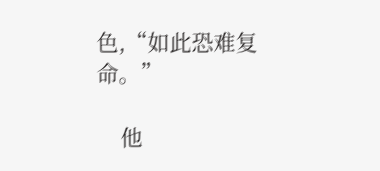色,“如此恐难复命。”

    他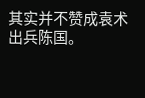其实并不赞成袁术出兵陈国。